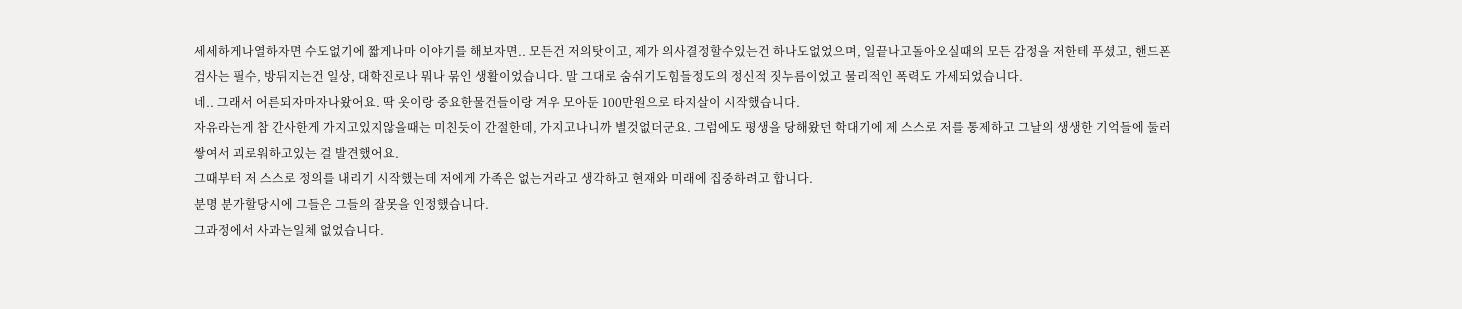세세하게나열하자면 수도없기에 짧게나마 이야기를 해보자면.. 모든건 저의탓이고, 제가 의사결정할수있는건 하나도없었으며, 일끝나고돌아오실때의 모든 감정을 저한테 푸셨고, 핸드폰검사는 필수, 방뒤지는건 일상, 대학진로나 뭐나 묶인 생활이었습니다. 말 그대로 숨쉬기도힘들정도의 정신적 짓누름이었고 물리적인 폭력도 가세되었습니다.
네.. 그래서 어른되자마자나왔어요. 딱 옷이랑 중요한물건들이랑 겨우 모아둔 100만원으로 타지살이 시작했습니다.
자유라는게 참 간사한게 가지고있지않을때는 미친듯이 간절한데, 가지고나니까 별것없더군요. 그럼에도 평생을 당해왔던 학대기에 제 스스로 저를 통제하고 그날의 생생한 기억들에 둘러쌓여서 괴로워하고있는 걸 발견했어요.
그때부터 저 스스로 정의를 내리기 시작했는데 저에게 가족은 없는거라고 생각하고 현재와 미래에 집중하려고 합니다.
분명 분가할당시에 그들은 그들의 잘못을 인정했습니다.
그과정에서 사과는일체 없었습니다.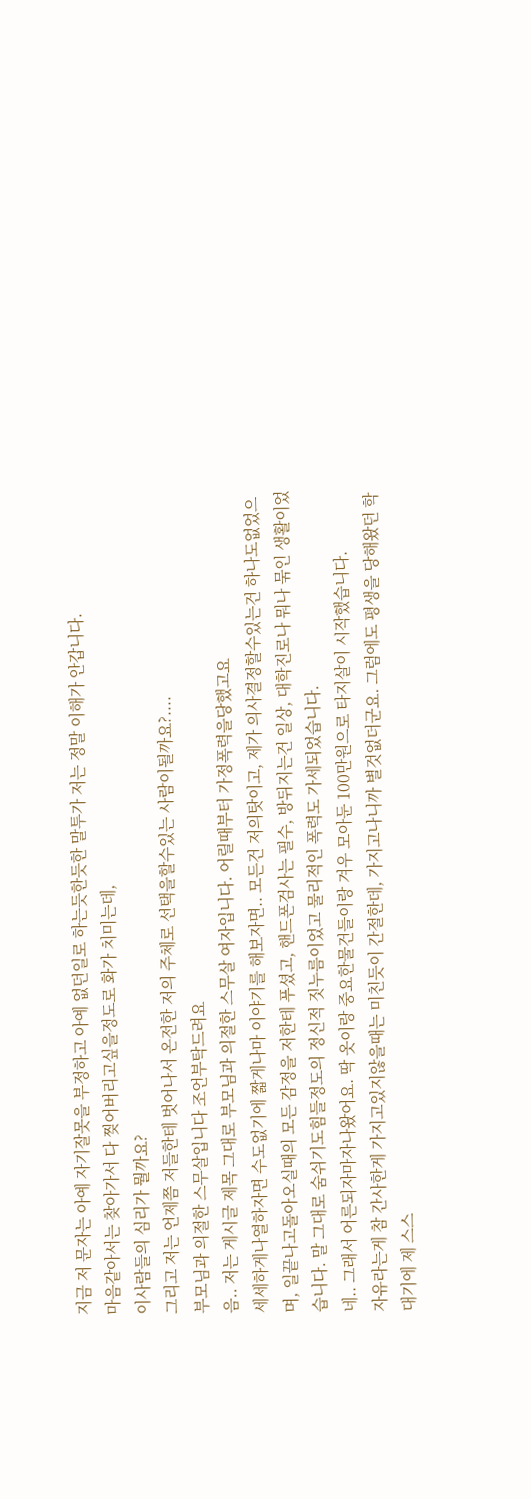지금 저 문자는 아예 자기잘못을 부정하고 아예 없던일로 하는듯한듯한 말투가 저는 정말 이해가 안갑니다.
마음같아서는 찾아가서 다 찢어버리고싶을정도로 화가 치미는데,
이사람들의 심리가 뭘까요?
그리고 저는 언제쯤 저들한테 벗어나서 온전한 저의 주체로 선택을할수있는 사람이될까요?....
부모님과 의절한 스무살입니다 조언부탁드려요
음.. 저는 게시글 제목 그대로 부모님과 의절한 스무살 여자입니다. 어릴때부터 가정폭력을당했고요
세세하게나열하자면 수도없기에 짧게나마 이야기를 해보자면.. 모든건 저의탓이고, 제가 의사결정할수있는건 하나도없었으며, 일끝나고돌아오실때의 모든 감정을 저한테 푸셨고, 핸드폰검사는 필수, 방뒤지는건 일상, 대학진로나 뭐나 묶인 생활이었습니다. 말 그대로 숨쉬기도힘들정도의 정신적 짓누름이었고 물리적인 폭력도 가세되었습니다.
네.. 그래서 어른되자마자나왔어요. 딱 옷이랑 중요한물건들이랑 겨우 모아둔 100만원으로 타지살이 시작했습니다.
자유라는게 참 간사한게 가지고있지않을때는 미친듯이 간절한데, 가지고나니까 별것없더군요. 그럼에도 평생을 당해왔던 학대기에 제 스스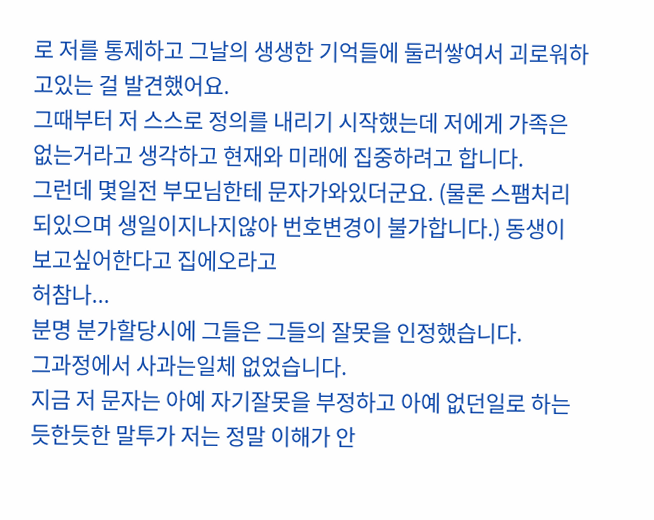로 저를 통제하고 그날의 생생한 기억들에 둘러쌓여서 괴로워하고있는 걸 발견했어요.
그때부터 저 스스로 정의를 내리기 시작했는데 저에게 가족은 없는거라고 생각하고 현재와 미래에 집중하려고 합니다.
그런데 몇일전 부모님한테 문자가와있더군요. (물론 스팸처리되있으며 생일이지나지않아 번호변경이 불가합니다.) 동생이 보고싶어한다고 집에오라고
허참나...
분명 분가할당시에 그들은 그들의 잘못을 인정했습니다.
그과정에서 사과는일체 없었습니다.
지금 저 문자는 아예 자기잘못을 부정하고 아예 없던일로 하는듯한듯한 말투가 저는 정말 이해가 안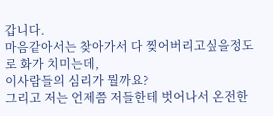갑니다.
마음같아서는 찾아가서 다 찢어버리고싶을정도로 화가 치미는데,
이사람들의 심리가 뭘까요?
그리고 저는 언제쯤 저들한테 벗어나서 온전한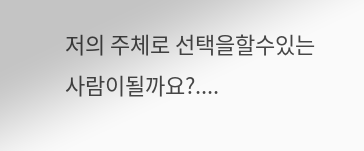저의 주체로 선택을할수있는 사람이될까요?....